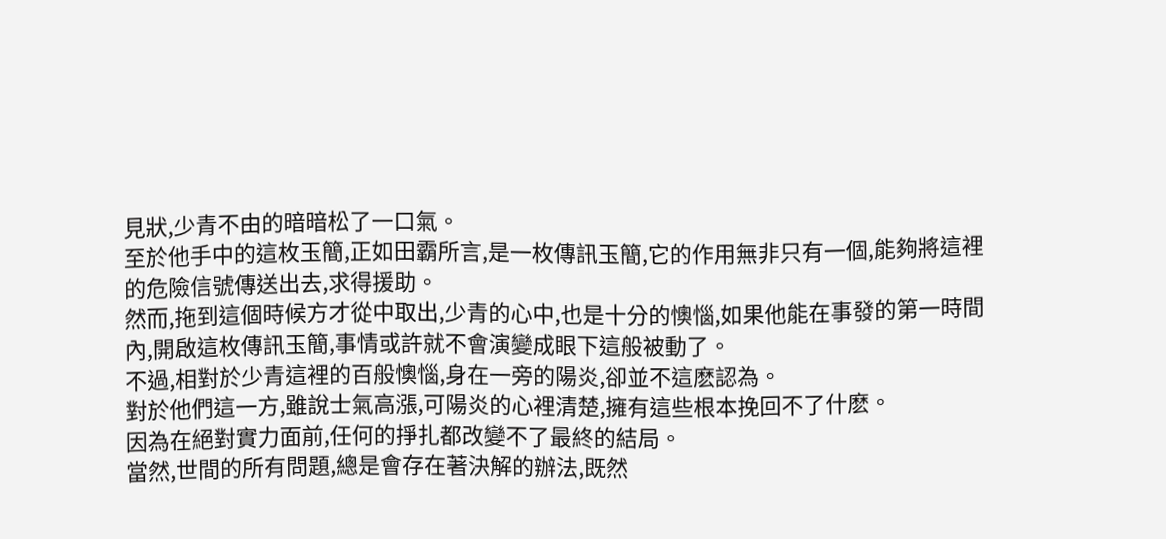見狀,少青不由的暗暗松了一口氣。
至於他手中的這枚玉簡,正如田霸所言,是一枚傳訊玉簡,它的作用無非只有一個,能夠將這裡的危險信號傳送出去,求得援助。
然而,拖到這個時候方才從中取出,少青的心中,也是十分的懊惱,如果他能在事發的第一時間內,開啟這枚傳訊玉簡,事情或許就不會演變成眼下這般被動了。
不過,相對於少青這裡的百般懊惱,身在一旁的陽炎,卻並不這麽認為。
對於他們這一方,雖說士氣高漲,可陽炎的心裡清楚,擁有這些根本挽回不了什麽。
因為在絕對實力面前,任何的掙扎都改變不了最終的結局。
當然,世間的所有問題,總是會存在著決解的辦法,既然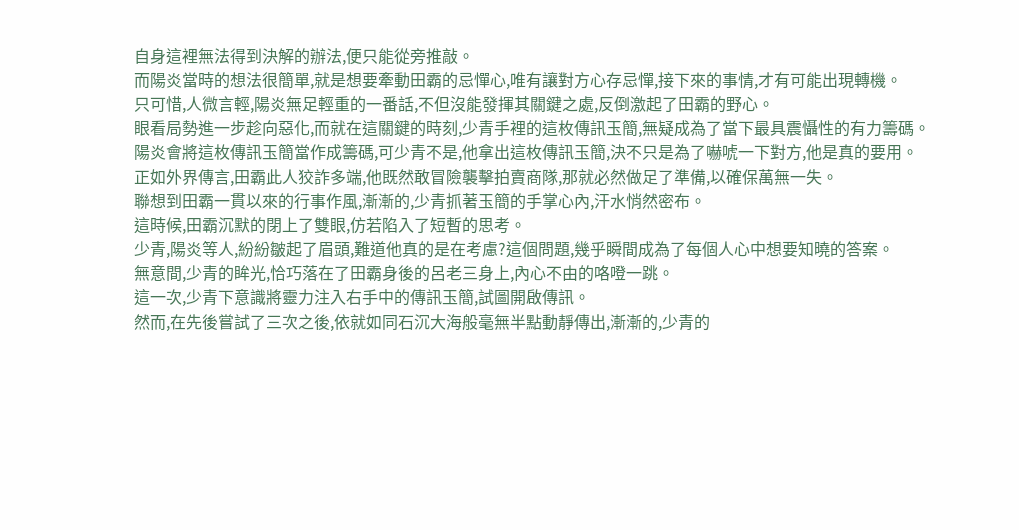自身這裡無法得到決解的辦法,便只能從旁推敲。
而陽炎當時的想法很簡單,就是想要牽動田霸的忌憚心,唯有讓對方心存忌憚,接下來的事情,才有可能出現轉機。
只可惜,人微言輕,陽炎無足輕重的一番話,不但沒能發揮其關鍵之處,反倒激起了田霸的野心。
眼看局勢進一步趁向惡化,而就在這關鍵的時刻,少青手裡的這枚傳訊玉簡,無疑成為了當下最具震懾性的有力籌碼。
陽炎會將這枚傳訊玉簡當作成籌碼,可少青不是,他拿出這枚傳訊玉簡,決不只是為了嚇唬一下對方,他是真的要用。
正如外界傳言,田霸此人狡詐多端,他既然敢冒險襲擊拍賣商隊,那就必然做足了準備,以確保萬無一失。
聯想到田霸一貫以來的行事作風,漸漸的,少青抓著玉簡的手掌心內,汗水悄然密布。
這時候,田霸沉默的閉上了雙眼,仿若陷入了短暫的思考。
少青,陽炎等人,紛紛皺起了眉頭,難道他真的是在考慮?這個問題,幾乎瞬間成為了每個人心中想要知曉的答案。
無意間,少青的眸光,恰巧落在了田霸身後的呂老三身上,內心不由的咯噔一跳。
這一次,少青下意識將靈力注入右手中的傳訊玉簡,試圖開啟傳訊。
然而,在先後嘗試了三次之後,依就如同石沉大海般毫無半點動靜傳出,漸漸的,少青的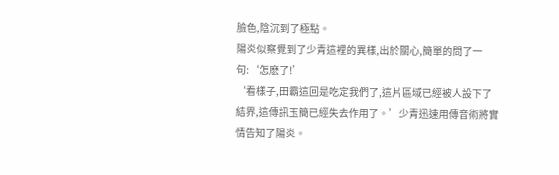臉色,陰沉到了極點。
陽炎似察覺到了少青這裡的異樣,出於關心,簡單的問了一句:‘怎麽了!’
‘看樣子,田霸這回是吃定我們了,這片區域已經被人設下了結界,這傳訊玉簡已經失去作用了。’少青迅速用傳音術將實情告知了陽炎。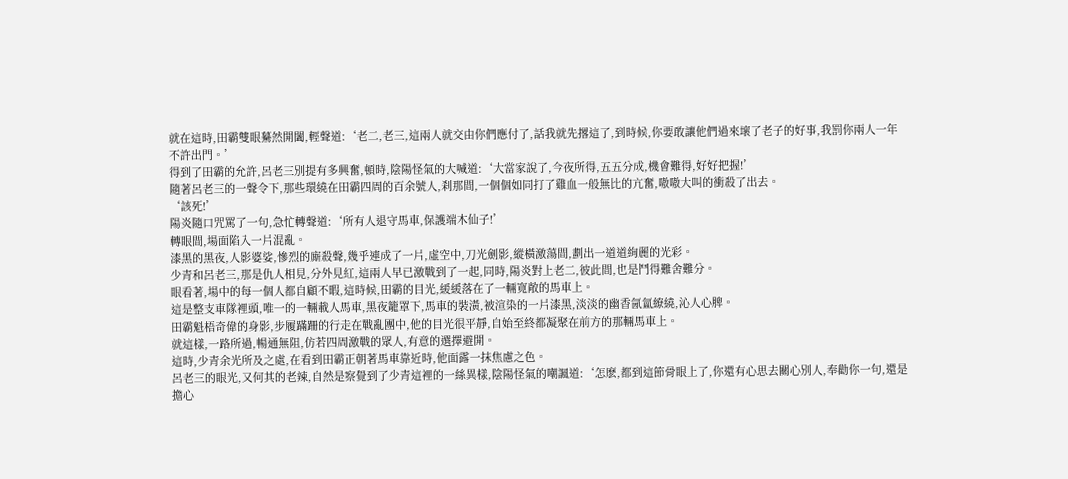就在這時,田霸雙眼驀然開闔,輕聲道:‘老二,老三,這兩人就交由你們應付了,話我就先撂這了,到時候,你要敢讓他們過來壞了老子的好事,我罰你兩人一年不許出門。’
得到了田霸的允許,呂老三別提有多興奮,頓時,陰陽怪氣的大喊道:‘大當家說了,今夜所得,五五分成,機會難得,好好把握!’
隨著呂老三的一聲令下,那些環繞在田霸四周的百余號人,刹那間,一個個如同打了雞血一般無比的亢奮,嗷嗷大叫的衝殺了出去。
‘該死!’
陽炎隨口咒罵了一句,急忙轉聲道:‘所有人退守馬車,保護端木仙子!’
轉眼間,場面陷入一片混亂。
漆黑的黑夜,人影婆娑,慘烈的廝殺聲,幾乎連成了一片,虛空中,刀光劍影,縱橫激蕩間,劃出一道道絢麗的光彩。
少青和呂老三,那是仇人相見,分外見紅,這兩人早已激戰到了一起,同時,陽炎對上老二,彼此間,也是鬥得難舍難分。
眼看著,場中的每一個人都自顧不暇,這時候,田霸的目光,緩緩落在了一輛寬敞的馬車上。
這是整支車隊裡頭,唯一的一輛載人馬車,黑夜籠罩下,馬車的裝潢,被渲染的一片漆黑,淡淡的幽香氤氳繚繞,沁人心脾。
田霸魁梧奇偉的身影,步履蹣跚的行走在戰亂團中,他的目光很平靜,自始至終都凝聚在前方的那輛馬車上。
就這樣,一路所過,暢通無阻,仿若四周激戰的眾人,有意的選擇避開。
這時,少青余光所及之處,在看到田霸正朝著馬車靠近時,他面露一抹焦慮之色。
呂老三的眼光,又何其的老辣,自然是察覺到了少青這裡的一絲異樣,陰陽怪氣的嘲諷道:‘怎麽,都到這節骨眼上了,你還有心思去關心別人,奉勸你一句,還是擔心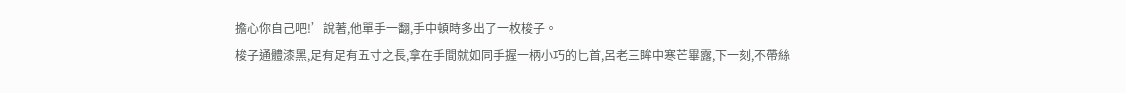擔心你自己吧!’說著,他單手一翻,手中頓時多出了一枚梭子。
梭子通體漆黑,足有足有五寸之長,拿在手間就如同手握一柄小巧的匕首,呂老三眸中寒芒畢露,下一刻,不帶絲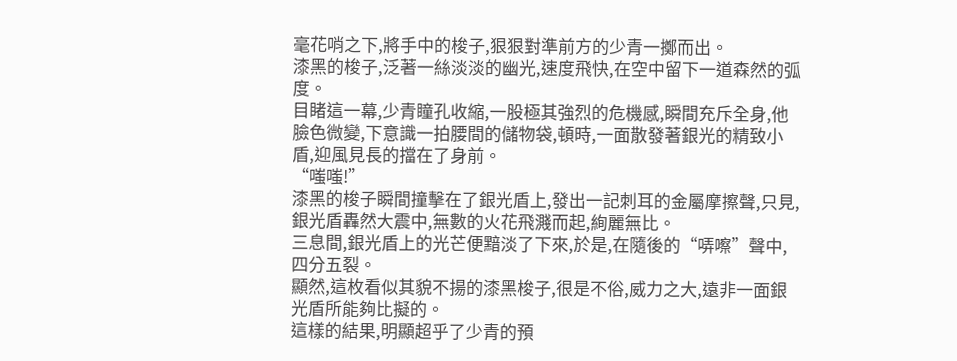毫花哨之下,將手中的梭子,狠狠對準前方的少青一擲而出。
漆黑的梭子,泛著一絲淡淡的幽光,速度飛快,在空中留下一道森然的弧度。
目睹這一幕,少青瞳孔收縮,一股極其強烈的危機感,瞬間充斥全身,他臉色微變,下意識一拍腰間的儲物袋,頓時,一面散發著銀光的精致小盾,迎風見長的擋在了身前。
“嗤嗤!”
漆黑的梭子瞬間撞擊在了銀光盾上,發出一記刺耳的金屬摩擦聲,只見,銀光盾轟然大震中,無數的火花飛濺而起,絢麗無比。
三息間,銀光盾上的光芒便黯淡了下來,於是,在隨後的“哢嚓”聲中,四分五裂。
顯然,這枚看似其貌不揚的漆黑梭子,很是不俗,威力之大,遠非一面銀光盾所能夠比擬的。
這樣的結果,明顯超乎了少青的預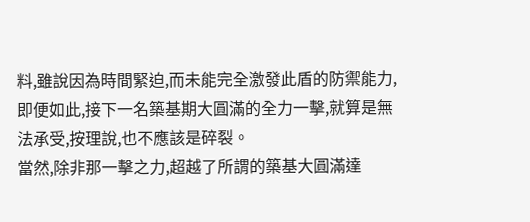料,雖說因為時間緊迫,而未能完全激發此盾的防禦能力,即便如此,接下一名築基期大圓滿的全力一擊,就算是無法承受,按理說,也不應該是碎裂。
當然,除非那一擊之力,超越了所謂的築基大圓滿達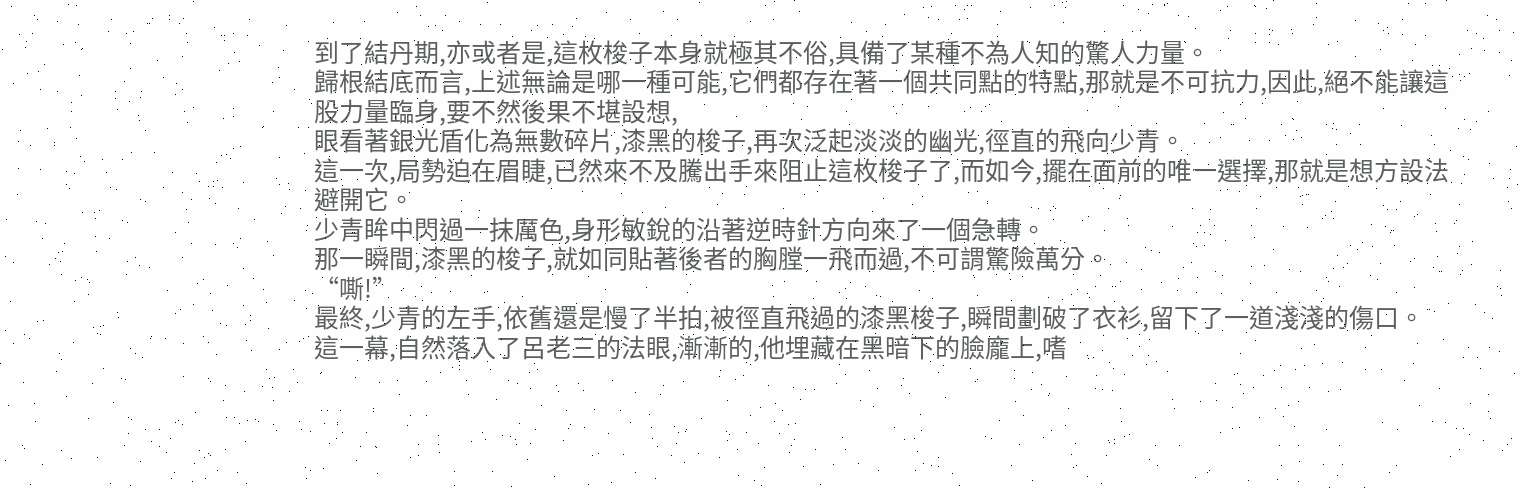到了結丹期,亦或者是,這枚梭子本身就極其不俗,具備了某種不為人知的驚人力量。
歸根結底而言,上述無論是哪一種可能,它們都存在著一個共同點的特點,那就是不可抗力,因此,絕不能讓這股力量臨身,要不然後果不堪設想,
眼看著銀光盾化為無數碎片,漆黑的梭子,再次泛起淡淡的幽光,徑直的飛向少青。
這一次,局勢迫在眉睫,已然來不及騰出手來阻止這枚梭子了,而如今,擺在面前的唯一選擇,那就是想方設法避開它。
少青眸中閃過一抹厲色,身形敏銳的沿著逆時針方向來了一個急轉。
那一瞬間,漆黑的梭子,就如同貼著後者的胸膛一飛而過,不可謂驚險萬分。
“嘶!”
最終,少青的左手,依舊還是慢了半拍,被徑直飛過的漆黑梭子,瞬間劃破了衣衫,留下了一道淺淺的傷口。
這一幕,自然落入了呂老三的法眼,漸漸的,他埋藏在黑暗下的臉龐上,嗜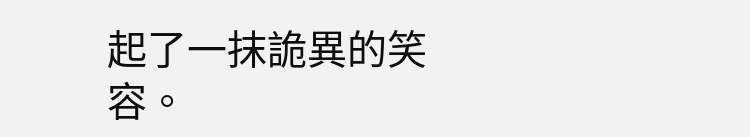起了一抹詭異的笑容。